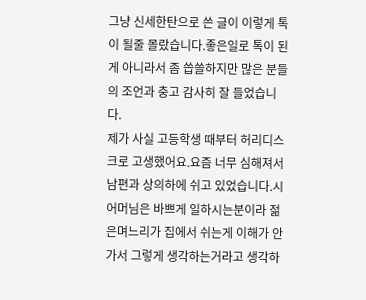그냥 신세한탄으로 쓴 글이 이렇게 톡이 될줄 몰랐습니다.좋은일로 톡이 된게 아니라서 좀 씁쓸하지만 많은 분들의 조언과 충고 감사히 잘 들었습니다.
제가 사실 고등학생 때부터 허리디스크로 고생했어요.요즘 너무 심해져서 남편과 상의하에 쉬고 있었습니다.시어머님은 바쁘게 일하시는분이라 젊은며느리가 집에서 쉬는게 이해가 안가서 그렇게 생각하는거라고 생각하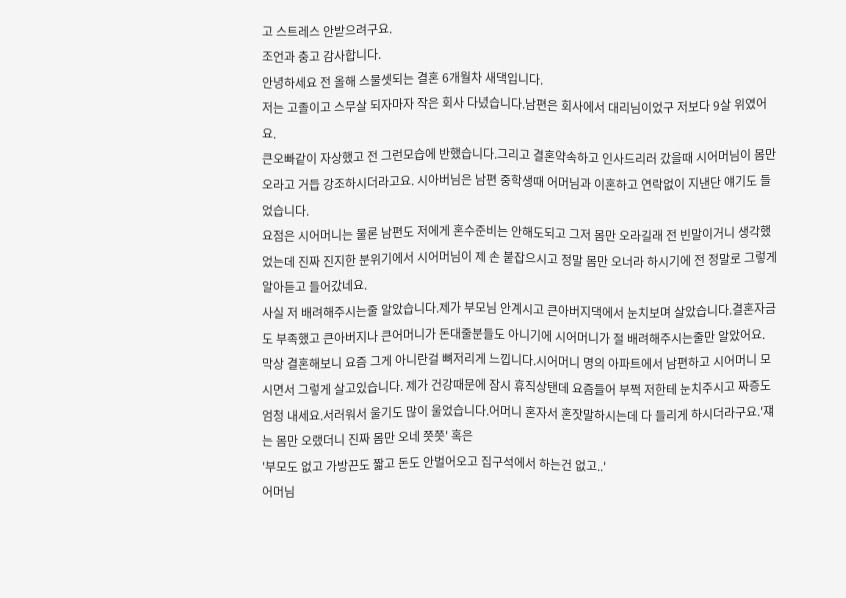고 스트레스 안받으려구요.
조언과 충고 감사합니다.
안녕하세요 전 올해 스물셋되는 결혼 6개월차 새댁입니다.
저는 고졸이고 스무살 되자마자 작은 회사 다녔습니다.남편은 회사에서 대리님이었구 저보다 9살 위였어요.
큰오빠같이 자상했고 전 그런모습에 반했습니다.그리고 결혼약속하고 인사드리러 갔을때 시어머님이 몸만 오라고 거듭 강조하시더라고요. 시아버님은 남편 중학생때 어머님과 이혼하고 연락없이 지낸단 얘기도 들었습니다.
요점은 시어머니는 물론 남편도 저에게 혼수준비는 안해도되고 그저 몸만 오라길래 전 빈말이거니 생각했었는데 진짜 진지한 분위기에서 시어머님이 제 손 붙잡으시고 정말 몸만 오너라 하시기에 전 정말로 그렇게 알아듣고 들어갔네요.
사실 저 배려해주시는줄 알았습니다.제가 부모님 안계시고 큰아버지댁에서 눈치보며 살았습니다.결혼자금도 부족했고 큰아버지나 큰어머니가 돈대줄분들도 아니기에 시어머니가 절 배려해주시는줄만 알았어요.
막상 결혼해보니 요즘 그게 아니란걸 뼈저리게 느낍니다.시어머니 명의 아파트에서 남편하고 시어머니 모시면서 그렇게 살고있습니다. 제가 건강때문에 잠시 휴직상탠데 요즘들어 부쩍 저한테 눈치주시고 짜증도 엄청 내세요.서러워서 울기도 많이 울었습니다.어머니 혼자서 혼잣말하시는데 다 들리게 하시더라구요.'쟤는 몸만 오랬더니 진짜 몸만 오네 쯧쯧' 혹은
'부모도 없고 가방끈도 짧고 돈도 안벌어오고 집구석에서 하는건 없고..'
어머님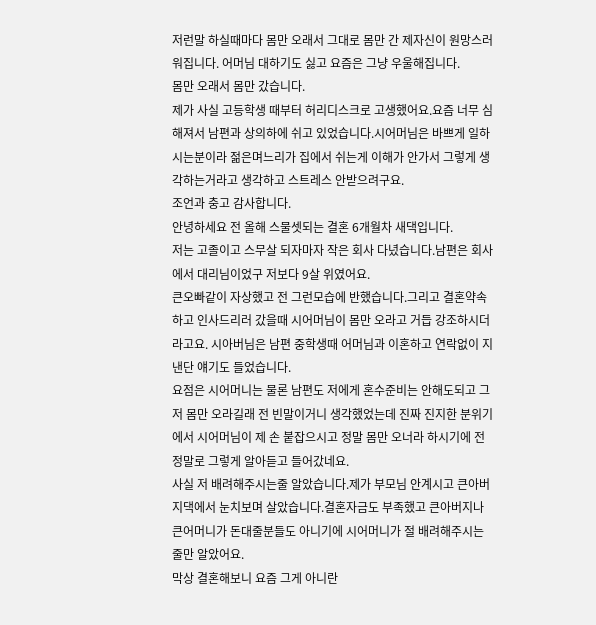저런말 하실때마다 몸만 오래서 그대로 몸만 간 제자신이 원망스러워집니다. 어머님 대하기도 싫고 요즘은 그냥 우울해집니다.
몸만 오래서 몸만 갔습니다.
제가 사실 고등학생 때부터 허리디스크로 고생했어요.요즘 너무 심해져서 남편과 상의하에 쉬고 있었습니다.시어머님은 바쁘게 일하시는분이라 젊은며느리가 집에서 쉬는게 이해가 안가서 그렇게 생각하는거라고 생각하고 스트레스 안받으려구요.
조언과 충고 감사합니다.
안녕하세요 전 올해 스물셋되는 결혼 6개월차 새댁입니다.
저는 고졸이고 스무살 되자마자 작은 회사 다녔습니다.남편은 회사에서 대리님이었구 저보다 9살 위였어요.
큰오빠같이 자상했고 전 그런모습에 반했습니다.그리고 결혼약속하고 인사드리러 갔을때 시어머님이 몸만 오라고 거듭 강조하시더라고요. 시아버님은 남편 중학생때 어머님과 이혼하고 연락없이 지낸단 얘기도 들었습니다.
요점은 시어머니는 물론 남편도 저에게 혼수준비는 안해도되고 그저 몸만 오라길래 전 빈말이거니 생각했었는데 진짜 진지한 분위기에서 시어머님이 제 손 붙잡으시고 정말 몸만 오너라 하시기에 전 정말로 그렇게 알아듣고 들어갔네요.
사실 저 배려해주시는줄 알았습니다.제가 부모님 안계시고 큰아버지댁에서 눈치보며 살았습니다.결혼자금도 부족했고 큰아버지나 큰어머니가 돈대줄분들도 아니기에 시어머니가 절 배려해주시는줄만 알았어요.
막상 결혼해보니 요즘 그게 아니란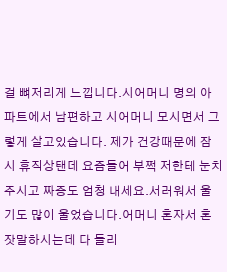걸 뼈저리게 느낍니다.시어머니 명의 아파트에서 남편하고 시어머니 모시면서 그렇게 살고있습니다. 제가 건강때문에 잠시 휴직상탠데 요즘들어 부쩍 저한테 눈치주시고 짜증도 엄청 내세요.서러워서 울기도 많이 울었습니다.어머니 혼자서 혼잣말하시는데 다 들리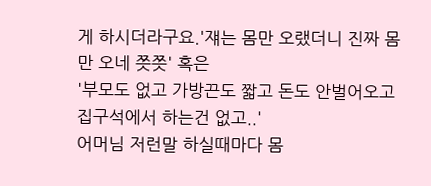게 하시더라구요.'쟤는 몸만 오랬더니 진짜 몸만 오네 쯧쯧' 혹은
'부모도 없고 가방끈도 짧고 돈도 안벌어오고 집구석에서 하는건 없고..'
어머님 저런말 하실때마다 몸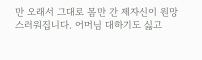만 오래서 그대로 몸만 간 제자신이 원망스러워집니다. 어머님 대하기도 싫고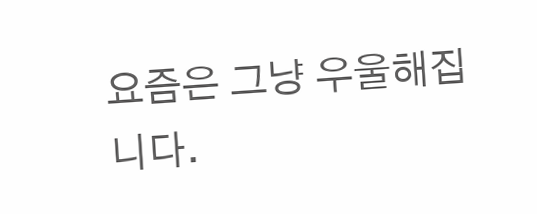요즘은 그냥 우울해집니다.